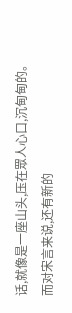话,就像是一座山头,压在眾人心口,沉甸甸的。
而对宋言来说,还有新的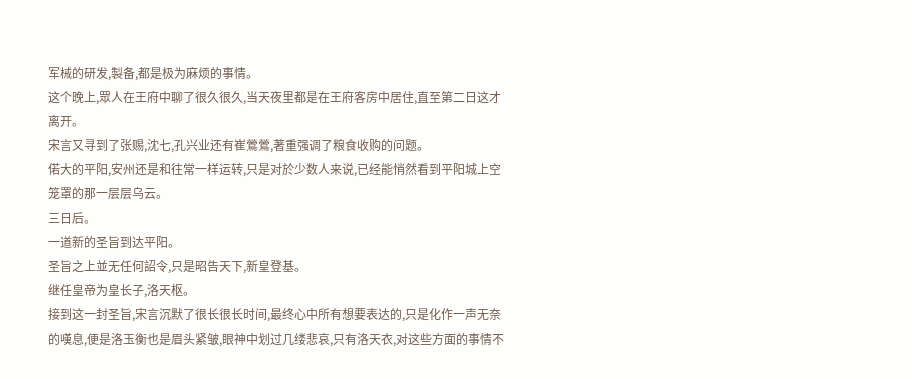军械的研发,製备,都是极为麻烦的事情。
这个晚上,眾人在王府中聊了很久很久,当天夜里都是在王府客房中居住,直至第二日这才离开。
宋言又寻到了张赐,沈七,孔兴业还有崔鶯鶯,著重强调了粮食收购的问题。
偌大的平阳,安州还是和往常一样运转,只是对於少数人来说,已经能悄然看到平阳城上空笼罩的那一层层乌云。
三日后。
一道新的圣旨到达平阳。
圣旨之上並无任何詔令,只是昭告天下,新皇登基。
继任皇帝为皇长子,洛天枢。
接到这一封圣旨,宋言沉默了很长很长时间,最终心中所有想要表达的,只是化作一声无奈的嘆息,便是洛玉衡也是眉头紧皱,眼神中划过几缕悲哀,只有洛天衣,对这些方面的事情不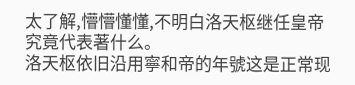太了解,懵懵懂懂,不明白洛天枢继任皇帝究竟代表著什么。
洛天枢依旧沿用寧和帝的年號这是正常现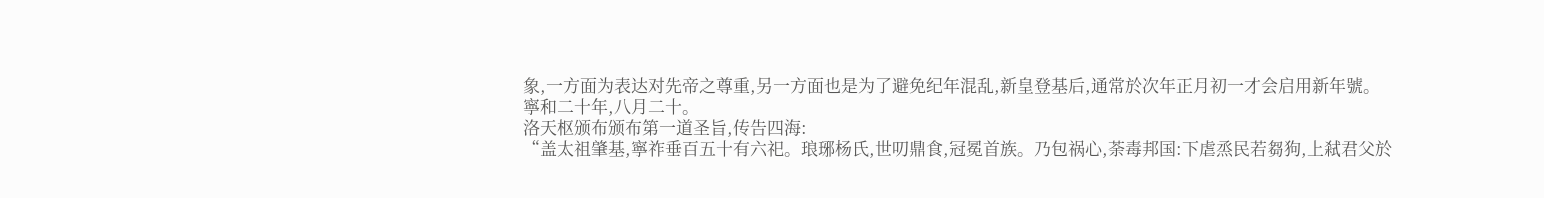象,一方面为表达对先帝之尊重,另一方面也是为了避免纪年混乱,新皇登基后,通常於次年正月初一才会启用新年號。
寧和二十年,八月二十。
洛天枢颁布颁布第一道圣旨,传告四海:
“盖太祖肇基,寧祚垂百五十有六祀。琅琊杨氏,世叨鼎食,冠冕首族。乃包祸心,荼毒邦国:下虐烝民若芻狗,上弒君父於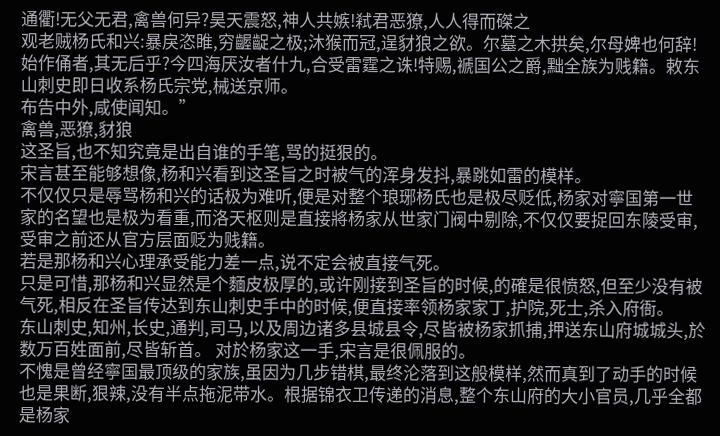通衢!无父无君,禽兽何异?昊天震怒,神人共嫉!弒君恶獠,人人得而磔之
观老贼杨氏和兴:暴戾恣睢,穷齷齪之极;沐猴而冠,逞豺狼之欲。尔墓之木拱矣,尔母婢也何辞!始作俑者,其无后乎?今四海厌汝者什九,合受雷霆之诛!特赐,褫国公之爵,黜全族为贱籍。敕东山刺史即日收系杨氏宗党,械送京师。
布告中外,咸使闻知。”
禽兽,恶獠,豺狼
这圣旨,也不知究竟是出自谁的手笔,骂的挺狠的。
宋言甚至能够想像,杨和兴看到这圣旨之时被气的浑身发抖,暴跳如雷的模样。
不仅仅只是辱骂杨和兴的话极为难听,便是对整个琅琊杨氏也是极尽贬低,杨家对寧国第一世家的名望也是极为看重,而洛天枢则是直接將杨家从世家门阀中剔除,不仅仅要捉回东陵受审,受审之前还从官方层面贬为贱籍。
若是那杨和兴心理承受能力差一点,说不定会被直接气死。
只是可惜,那杨和兴显然是个麵皮极厚的,或许刚接到圣旨的时候,的確是很愤怒,但至少没有被气死,相反在圣旨传达到东山刺史手中的时候,便直接率领杨家家丁,护院,死士,杀入府衙。
东山刺史,知州,长史,通判,司马,以及周边诸多县城县令,尽皆被杨家抓捕,押送东山府城城头,於数万百姓面前,尽皆斩首。 对於杨家这一手,宋言是很佩服的。
不愧是曾经寧国最顶级的家族,虽因为几步错棋,最终沦落到这般模样,然而真到了动手的时候也是果断,狠辣,没有半点拖泥带水。根据锦衣卫传递的消息,整个东山府的大小官员,几乎全都是杨家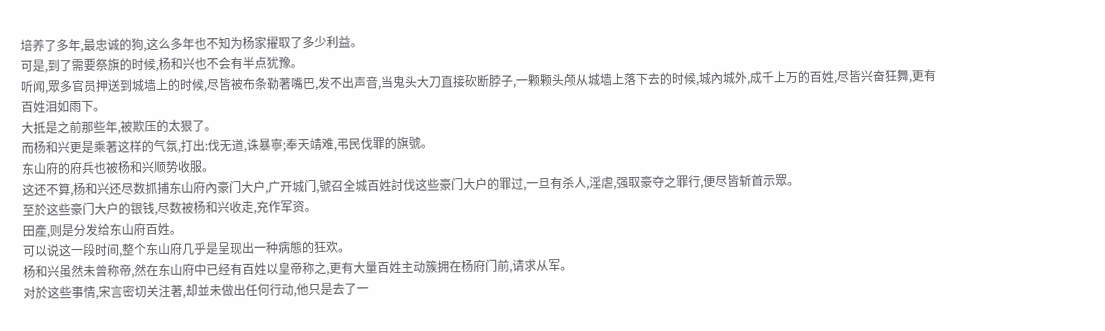培养了多年,最忠诚的狗,这么多年也不知为杨家擢取了多少利益。
可是,到了需要祭旗的时候,杨和兴也不会有半点犹豫。
听闻,眾多官员押送到城墙上的时候,尽皆被布条勒著嘴巴,发不出声音,当鬼头大刀直接砍断脖子,一颗颗头颅从城墙上落下去的时候,城內城外,成千上万的百姓,尽皆兴奋狂舞,更有百姓泪如雨下。
大抵是之前那些年,被欺压的太狠了。
而杨和兴更是乘著这样的气氛,打出:伐无道,诛暴寧;奉天靖难,弔民伐罪的旗號。
东山府的府兵也被杨和兴顺势收服。
这还不算,杨和兴还尽数抓捕东山府內豪门大户,广开城门,號召全城百姓討伐这些豪门大户的罪过,一旦有杀人,淫虐,强取豪夺之罪行,便尽皆斩首示眾。
至於这些豪门大户的银钱,尽数被杨和兴收走,充作军资。
田產,则是分发给东山府百姓。
可以说这一段时间,整个东山府几乎是呈现出一种病態的狂欢。
杨和兴虽然未曾称帝,然在东山府中已经有百姓以皇帝称之,更有大量百姓主动簇拥在杨府门前,请求从军。
对於这些事情,宋言密切关注著,却並未做出任何行动,他只是去了一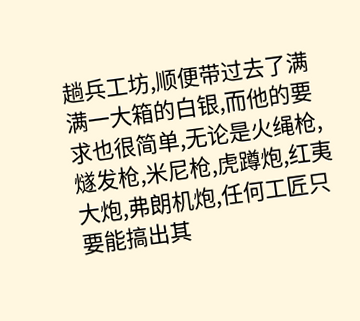趟兵工坊,顺便带过去了满满一大箱的白银,而他的要求也很简单,无论是火绳枪,燧发枪,米尼枪,虎蹲炮,红夷大炮,弗朗机炮,任何工匠只要能搞出其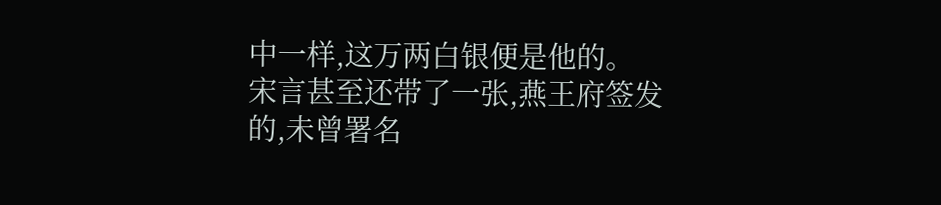中一样,这万两白银便是他的。
宋言甚至还带了一张,燕王府签发的,未曾署名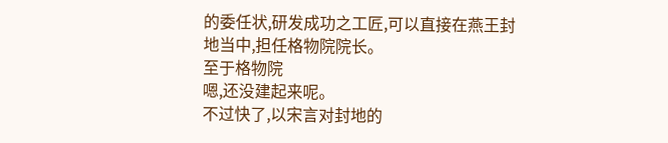的委任状,研发成功之工匠,可以直接在燕王封地当中,担任格物院院长。
至于格物院
嗯,还没建起来呢。
不过快了,以宋言对封地的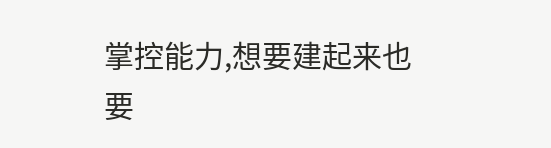掌控能力,想要建起来也要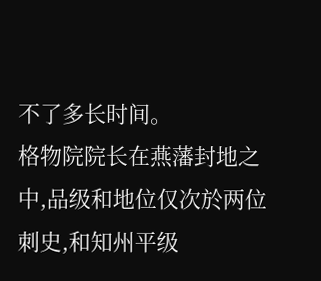不了多长时间。
格物院院长在燕藩封地之中,品级和地位仅次於两位刺史,和知州平级